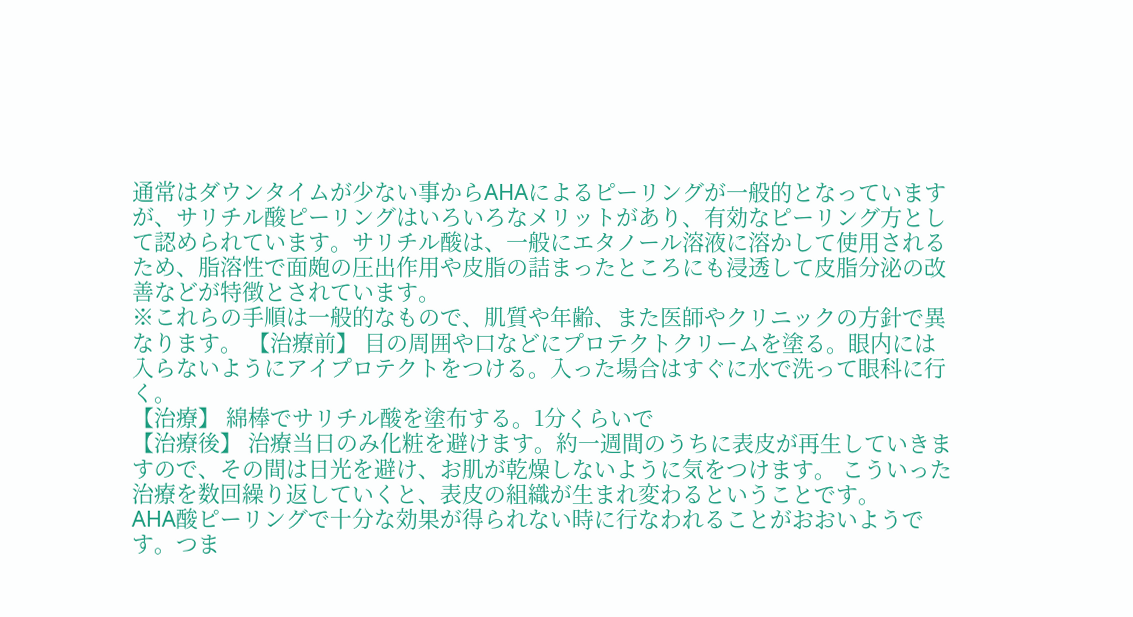通常はダウンタイムが少ない事からAHAによるピーリングが一般的となっていますが、サリチル酸ピーリングはいろいろなメリットがあり、有効なピーリング方として認められています。サリチル酸は、一般にエタノール溶液に溶かして使用されるため、脂溶性で面皰の圧出作用や皮脂の詰まったところにも浸透して皮脂分泌の改善などが特徴とされています。
※これらの手順は一般的なもので、肌質や年齢、また医師やクリニックの方針で異なります。 【治療前】 目の周囲や口などにプロテクトクリームを塗る。眼内には入らないようにアイプロテクトをつける。入った場合はすぐに水で洗って眼科に行く。
【治療】 綿棒でサリチル酸を塗布する。1分くらいで
【治療後】 治療当日のみ化粧を避けます。約一週間のうちに表皮が再生していきますので、その間は日光を避け、お肌が乾燥しないように気をつけます。 こういった治療を数回繰り返していくと、表皮の組織が生まれ変わるということです。
AHA酸ピーリングで十分な効果が得られない時に行なわれることがおおいようです。つま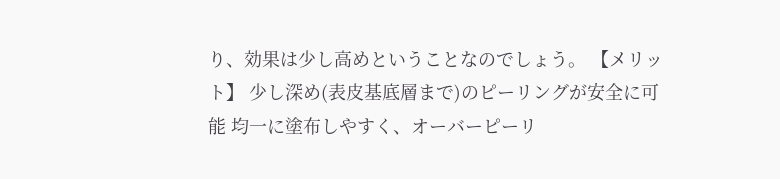り、効果は少し高めということなのでしょう。 【メリット】 少し深め(表皮基底層まで)のピーリングが安全に可能 均一に塗布しやすく、オーバーピーリ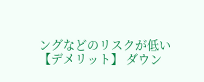ングなどのリスクが低い
【デメリット】 ダウン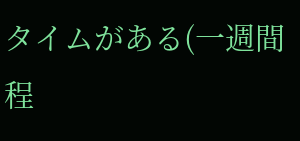タイムがある(一週間程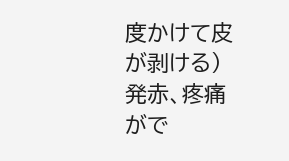度かけて皮が剥ける) 発赤、疼痛がで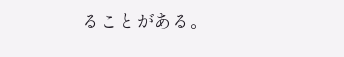ることがある。